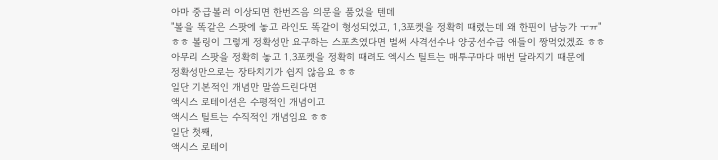아마 중급볼러 이상되면 한번즈음 의문을 품었을 텐데
"볼을 똑같은 스팟에 놓고 라인도 똑같이 형성되었고, 1,3포켓을 정확히 때렸는데 왜 한핀이 남능가 ㅜㅠ"
ㅎㅎ 볼링이 그렇게 정확성만 요구하는 스포츠였다면 벌써 사격선수나 양궁선수급 애들이 짱먹었겠죠 ㅎㅎ
아무리 스팟을 정확히 놓고 1.3포켓을 정확히 때려도 엑시스 틸트는 매투구마다 매번 달라지기 때문에
정확성만으로는 장타치기가 쉽지 않음요 ㅎㅎ
일단 기본적인 개념만 말씀드린다면
액시스 로테이션은 수평적인 개념이고
액시스 틸트는 수직적인 개념임요 ㅎㅎ
일단 첫째,
액시스 로테이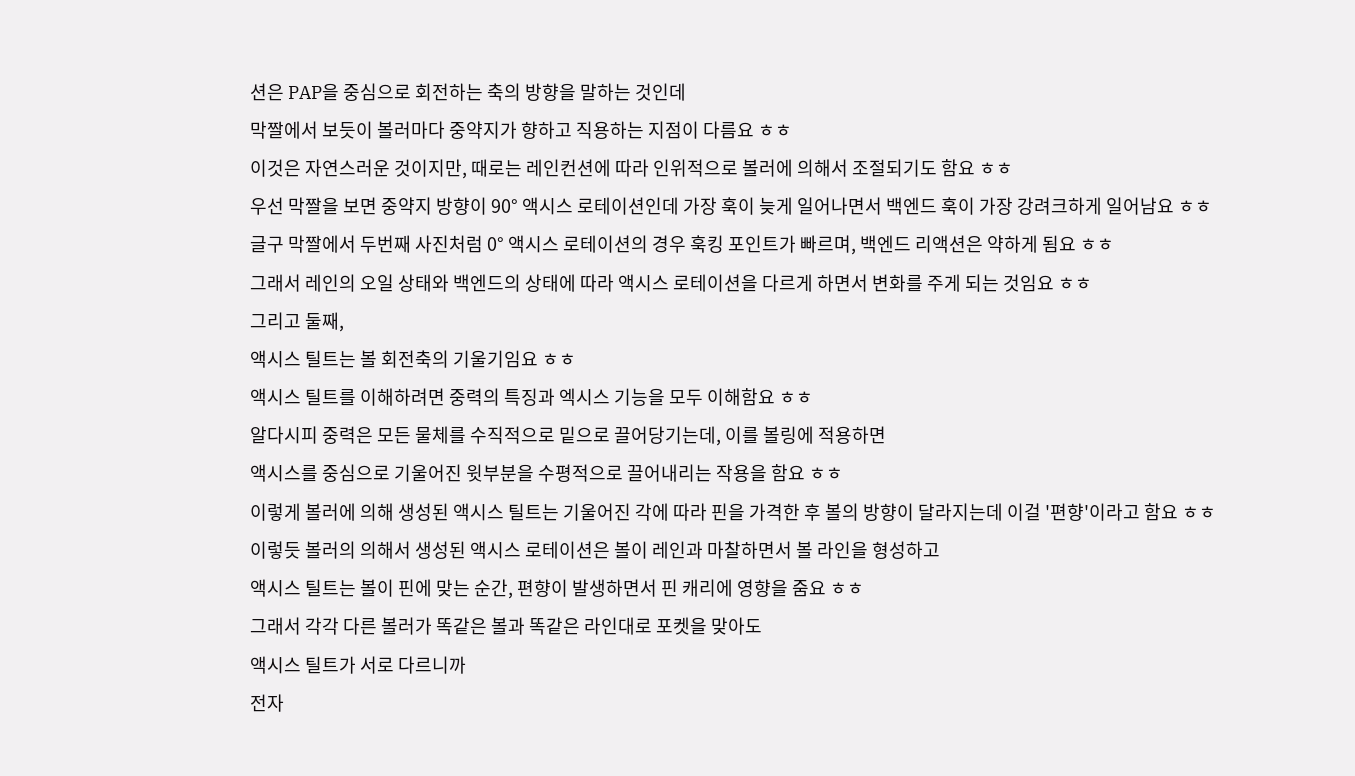션은 PAP을 중심으로 회전하는 축의 방향을 말하는 것인데
막짤에서 보듯이 볼러마다 중약지가 향하고 직용하는 지점이 다름요 ㅎㅎ
이것은 자연스러운 것이지만, 때로는 레인컨션에 따라 인위적으로 볼러에 의해서 조절되기도 함요 ㅎㅎ
우선 막짤을 보면 중약지 방향이 90° 액시스 로테이션인데 가장 훅이 늦게 일어나면서 백엔드 훅이 가장 강려크하게 일어남요 ㅎㅎ
글구 막짤에서 두번째 사진처럼 0° 액시스 로테이션의 경우 훅킹 포인트가 빠르며, 백엔드 리액션은 약하게 됨요 ㅎㅎ
그래서 레인의 오일 상태와 백엔드의 상태에 따라 액시스 로테이션을 다르게 하면서 변화를 주게 되는 것임요 ㅎㅎ
그리고 둘째,
액시스 틸트는 볼 회전축의 기울기임요 ㅎㅎ
액시스 틸트를 이해하려면 중력의 특징과 엑시스 기능을 모두 이해함요 ㅎㅎ
알다시피 중력은 모든 물체를 수직적으로 밑으로 끌어당기는데, 이를 볼링에 적용하면
액시스를 중심으로 기울어진 윗부분을 수평적으로 끌어내리는 작용을 함요 ㅎㅎ
이렇게 볼러에 의해 생성된 액시스 틸트는 기울어진 각에 따라 핀을 가격한 후 볼의 방향이 달라지는데 이걸 '편향'이라고 함요 ㅎㅎ
이렇듯 볼러의 의해서 생성된 액시스 로테이션은 볼이 레인과 마찰하면서 볼 라인을 형성하고
액시스 틸트는 볼이 핀에 맞는 순간, 편향이 발생하면서 핀 캐리에 영향을 줌요 ㅎㅎ
그래서 각각 다른 볼러가 똑같은 볼과 똑같은 라인대로 포켓을 맞아도
액시스 틸트가 서로 다르니까
전자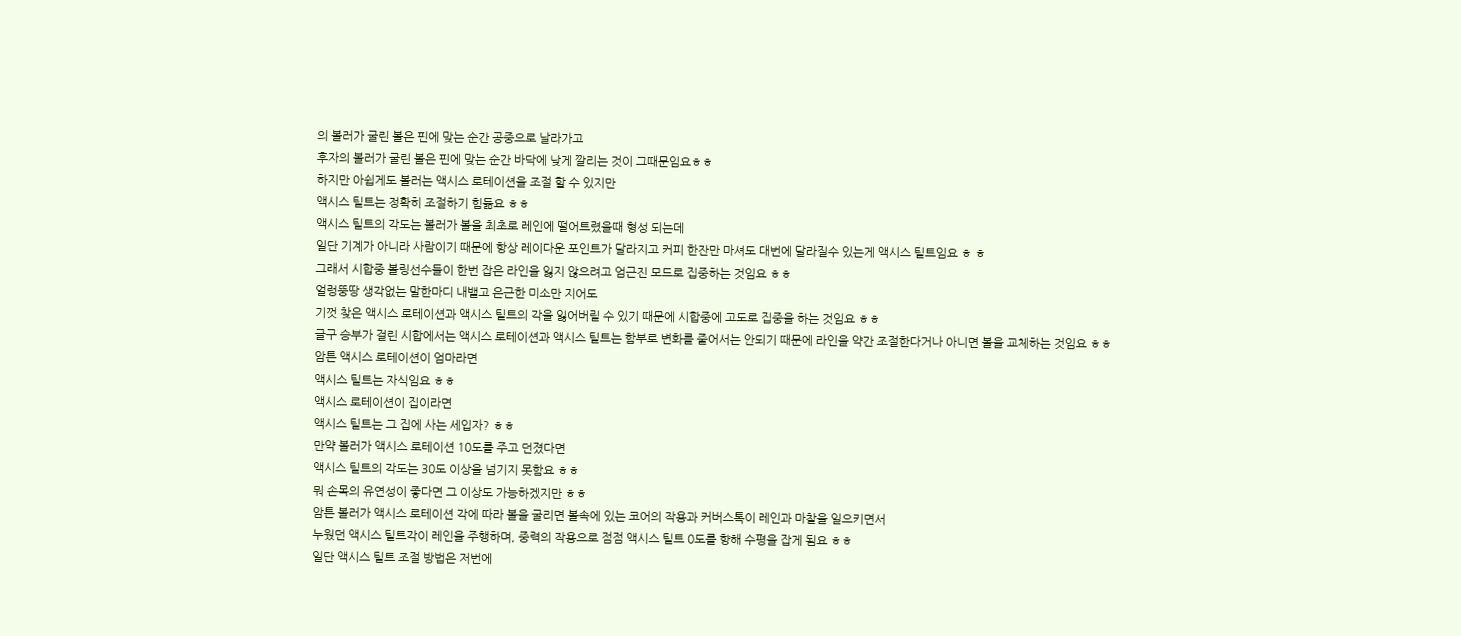의 볼러가 굴린 볼은 핀에 맞는 순간 공중으로 날라가고
후자의 볼러가 굴린 볼은 핀에 맞는 순간 바닥에 낮게 깔리는 것이 그때문임요ㅎㅎ
하지만 아쉽게도 볼러는 액시스 로테이션을 조절 할 수 있지만
액시스 틸트는 정확히 조절하기 힘듦요 ㅎㅎ
액시스 틸트의 각도는 볼러가 볼을 최초로 레인에 떨어트렸을때 형성 되는데
일단 기계가 아니라 사람이기 때문에 항상 레이다운 포인트가 달라지고 커피 한잔만 마셔도 대번에 달라질수 있는게 액시스 틸트임요 ㅎ ㅎ
그래서 시합중 볼링선수들이 한번 잡은 라인을 잃지 않으려고 엄근진 모드로 집중하는 것임요 ㅎㅎ
얼렁뚱땅 생각없는 말한마디 내뱉고 은근한 미소만 지어도
기껏 찾은 액시스 로테이션과 액시스 틸트의 각을 잃어버릴 수 있기 때문에 시합중에 고도로 집중을 하는 것임요 ㅎㅎ
글구 승부가 걸린 시합에서는 액시스 로테이션과 액시스 틸트는 함부로 변화를 줄어서는 안되기 때문에 라인을 약간 조절한다거나 아니면 볼을 교체하는 것임요 ㅎㅎ
암튼 액시스 로테이션이 엄마라면
액시스 틸트는 자식임요 ㅎㅎ
액시스 로테이션이 집이라면
액시스 틸트는 그 집에 사는 세입자? ㅎㅎ
만약 볼러가 액시스 로테이션 10도를 주고 던졌다면
액시스 틸트의 각도는 30도 이상을 넘기지 못함요 ㅎㅎ
뭐 손목의 유연성이 좋다면 그 이상도 가능하겠지만 ㅎㅎ
암튼 볼러가 액시스 로테이션 각에 따라 볼을 굴리면 볼속에 있는 코어의 작용과 커버스톡이 레인과 마찰을 일으키면서
누웠던 액시스 틸트각이 레인을 주행하며, 중력의 작용으로 점점 액시스 틸트 0도를 향해 수평을 잡게 됨요 ㅎㅎ
일단 액시스 틸트 조절 방법은 저번에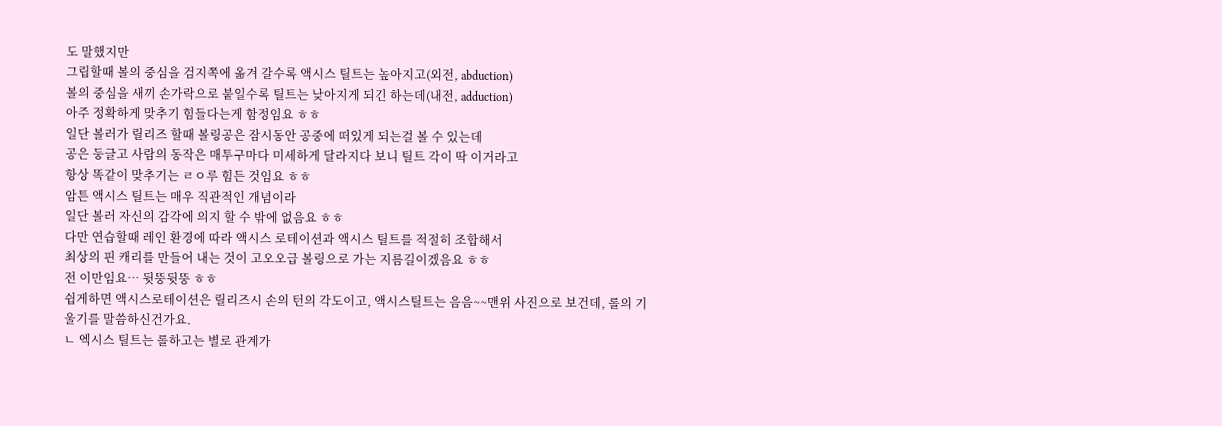도 말했지만
그립할때 볼의 중심을 검지쪽에 옮겨 갈수록 액시스 틸트는 높아지고(외전, abduction)
볼의 중심을 새끼 손가락으로 붙일수록 틸트는 낮아지게 되긴 하는데(내전, adduction)
아주 정확하게 맞추기 힘들다는게 함정임요 ㅎㅎ
일단 볼러가 릴리즈 할때 볼링공은 잠시동안 공중에 떠있게 되는걸 볼 수 있는데
공은 둥글고 사람의 동작은 매투구마다 미세하게 달라지다 보니 틸트 각이 딱 이거라고
항상 똑같이 맞추기는 ㄹㅇ루 힘든 것임요 ㅎㅎ
암튼 액시스 틸트는 매우 직관적인 개념이라
일단 볼러 자신의 감각에 의지 할 수 밖에 없음요 ㅎㅎ
다만 연습할때 레인 환경에 따라 액시스 로테이션과 액시스 틸트를 적절히 조합해서
최상의 핀 캐리를 만들어 내는 것이 고오오급 볼링으로 가는 지름길이겠음요 ㅎㅎ
전 이만임요… 뒷뚱뒷뚱 ㅎㅎ
쉽게하면 액시스로테이션은 릴리즈시 손의 턴의 각도이고, 액시스틸트는 음음~~맨위 사진으로 보건데, 롤의 기울기를 말씀하신건가요.
ㄴ 엑시스 틸트는 롤하고는 별로 관계가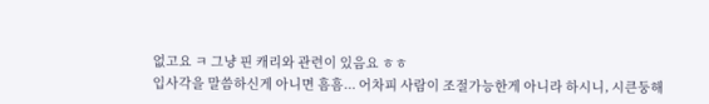없고요 ㅋ 그냥 핀 캐리와 관련이 있음요 ㅎㅎ
입사각을 말씀하신게 아니면 흠흠... 어차피 사람이 조절가능한게 아니라 하시니, 시큰둥해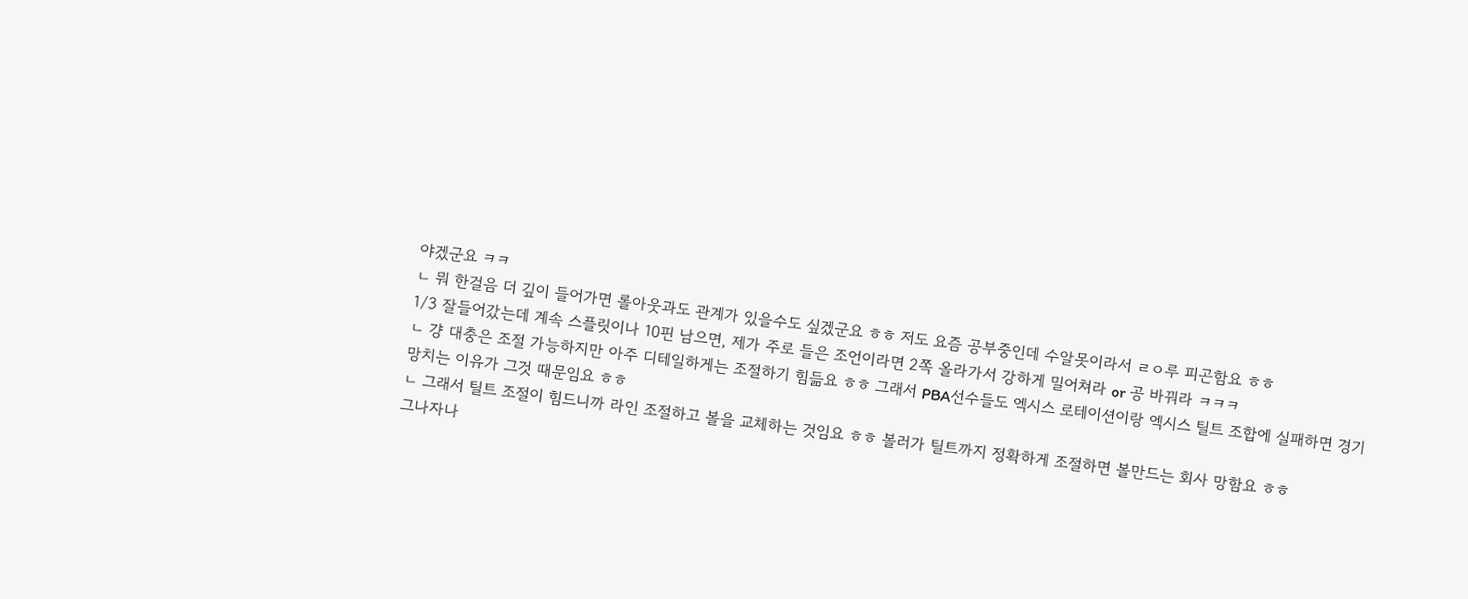야겠군요 ㅋㅋ
ㄴ 뭐 한걸음 더 깊이 들어가면 롤아웃과도 관계가 있을수도 싶겠군요 ㅎㅎ 저도 요즘 공부중인데 수알못이라서 ㄹㅇ루 피곤함요 ㅎㅎ
1/3 잘들어갔는데 계속 스플릿이나 10핀 남으면, 제가 주로 들은 조언이라면 2쪽 올라가서 강하게 밀어쳐라 or 공 바꿔라 ㅋㅋㅋ
ㄴ 걍 대충은 조절 가능하지만 아주 디테일하게는 조절하기 힘듦요 ㅎㅎ 그래서 PBA선수들도 엑시스 로테이션이랑 엑시스 틸트 조합에 실패하면 경기 망치는 이유가 그것 때문임요 ㅎㅎ
ㄴ 그래서 틸트 조절이 힘드니까 라인 조절하고 볼을 교체하는 것임요 ㅎㅎ 볼러가 틸트까지 정확하게 조절하면 볼만드는 회사 망함요 ㅎㅎ
그나자나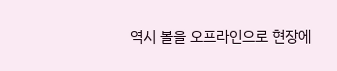역시 볼을 오프라인으로 현장에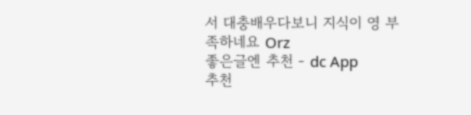서 대충배우다보니 지식이 영 부족하네요 Orz
좋은글엔 추천 - dc App
추천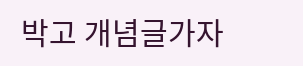박고 개념글가자